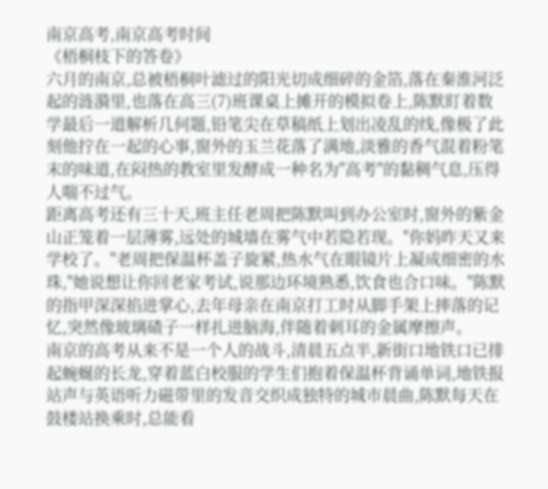南京高考,南京高考时间
《梧桐枝下的答卷》
六月的南京,总被梧桐叶滤过的阳光切成细碎的金箔,落在秦淮河泛起的涟漪里,也落在高三(7)班课桌上摊开的模拟卷上,陈默盯着数学最后一道解析几何题,铅笔尖在草稿纸上划出凌乱的线,像极了此刻他拧在一起的心事,窗外的玉兰花落了满地,淡雅的香气混着粉笔末的味道,在闷热的教室里发酵成一种名为"高考"的黏稠气息,压得人喘不过气。
距离高考还有三十天,班主任老周把陈默叫到办公室时,窗外的紫金山正笼着一层薄雾,远处的城墙在雾气中若隐若现。"你妈昨天又来学校了。"老周把保温杯盖子旋紧,热水气在眼镜片上凝成细密的水珠,"她说想让你回老家考试,说那边环境熟悉,饮食也合口味。"陈默的指甲深深掐进掌心,去年母亲在南京打工时从脚手架上摔落的记忆,突然像玻璃碴子一样扎进脑海,伴随着刺耳的金属摩擦声。
南京的高考从来不是一个人的战斗,清晨五点半,新街口地铁口已排起蜿蜒的长龙,穿着蓝白校服的学生们抱着保温杯背诵单词,地铁报站声与英语听力磁带里的发音交织成独特的城市晨曲,陈默每天在鼓楼站换乘时,总能看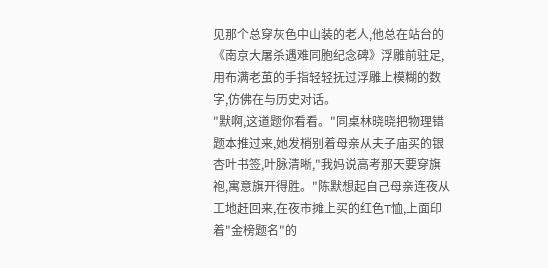见那个总穿灰色中山装的老人,他总在站台的《南京大屠杀遇难同胞纪念碑》浮雕前驻足,用布满老茧的手指轻轻抚过浮雕上模糊的数字,仿佛在与历史对话。
"默啊,这道题你看看。"同桌林晓晓把物理错题本推过来,她发梢别着母亲从夫子庙买的银杏叶书签,叶脉清晰,"我妈说高考那天要穿旗袍,寓意旗开得胜。"陈默想起自己母亲连夜从工地赶回来,在夜市摊上买的红色T恤,上面印着"金榜题名"的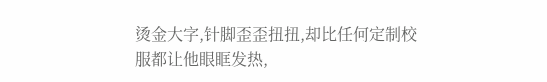烫金大字,针脚歪歪扭扭,却比任何定制校服都让他眼眶发热,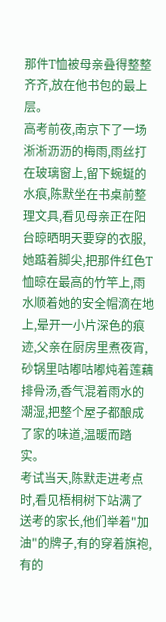那件T恤被母亲叠得整整齐齐,放在他书包的最上层。
高考前夜,南京下了一场淅淅沥沥的梅雨,雨丝打在玻璃窗上,留下蜿蜒的水痕,陈默坐在书桌前整理文具,看见母亲正在阳台晾晒明天要穿的衣服,她踮着脚尖,把那件红色T恤晾在最高的竹竿上,雨水顺着她的安全帽滴在地上,晕开一小片深色的痕迹,父亲在厨房里煮夜宵,砂锅里咕嘟咕嘟炖着莲藕排骨汤,香气混着雨水的潮湿,把整个屋子都酿成了家的味道,温暖而踏实。
考试当天,陈默走进考点时,看见梧桐树下站满了送考的家长,他们举着"加油"的牌子,有的穿着旗袍,有的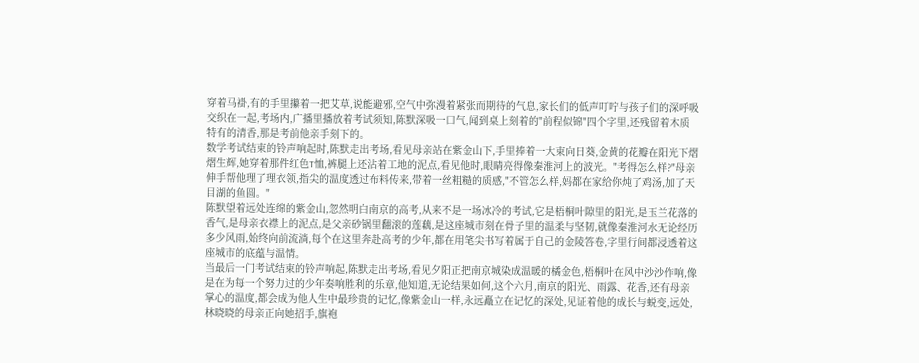穿着马褂,有的手里攥着一把艾草,说能避邪,空气中弥漫着紧张而期待的气息,家长们的低声叮咛与孩子们的深呼吸交织在一起,考场内,广播里播放着考试须知,陈默深吸一口气,闻到桌上刻着的"前程似锦"四个字里,还残留着木质特有的清香,那是考前他亲手刻下的。
数学考试结束的铃声响起时,陈默走出考场,看见母亲站在紫金山下,手里捧着一大束向日葵,金黄的花瓣在阳光下熠熠生辉,她穿着那件红色T恤,裤腿上还沾着工地的泥点,看见他时,眼睛亮得像秦淮河上的波光。"考得怎么样?"母亲伸手帮他理了理衣领,指尖的温度透过布料传来,带着一丝粗糙的质感,"不管怎么样,妈都在家给你炖了鸡汤,加了天目湖的鱼圆。"
陈默望着远处连绵的紫金山,忽然明白南京的高考,从来不是一场冰冷的考试,它是梧桐叶隙里的阳光,是玉兰花落的香气,是母亲衣襟上的泥点,是父亲砂锅里翻滚的莲藕,是这座城市刻在骨子里的温柔与坚韧,就像秦淮河水无论经历多少风雨,始终向前流淌,每个在这里奔赴高考的少年,都在用笔尖书写着属于自己的金陵答卷,字里行间都浸透着这座城市的底蕴与温情。
当最后一门考试结束的铃声响起,陈默走出考场,看见夕阳正把南京城染成温暖的橘金色,梧桐叶在风中沙沙作响,像是在为每一个努力过的少年奏响胜利的乐章,他知道,无论结果如何,这个六月,南京的阳光、雨露、花香,还有母亲掌心的温度,都会成为他人生中最珍贵的记忆,像紫金山一样,永远矗立在记忆的深处,见证着他的成长与蜕变,远处,林晓晓的母亲正向她招手,旗袍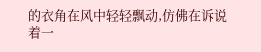的衣角在风中轻轻飘动,仿佛在诉说着一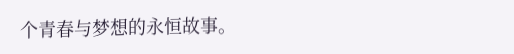个青春与梦想的永恒故事。